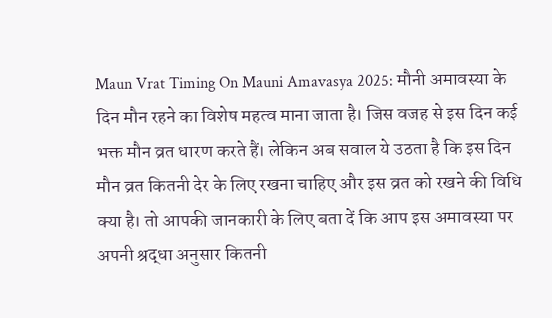Maun Vrat Timing On Mauni Amavasya 2025: मौनी अमावस्या के दिन मौन रहने का विशेष महत्व माना जाता है। जिस वजह से इस दिन कई भक्त मौन व्रत धारण करते हैं। लेकिन अब सवाल ये उठता है कि इस दिन मौन व्रत कितनी देर के लिए रखना चाहिए और इस व्रत को रखने की विधि क्या है। तो आपकी जानकारी के लिए बता दें कि आप इस अमावस्या पर अपनी श्रद्धा अनुसार कितनी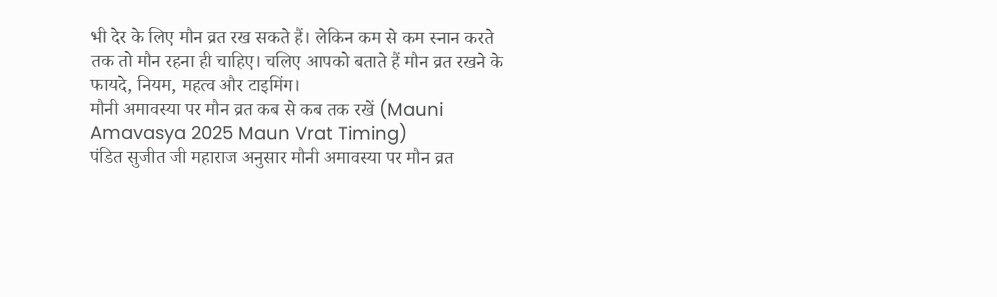भी देर के लिए मौन व्रत रख सकते हैं। लेकिन कम से कम स्नान करते तक तो मौन रहना ही चाहिए। चलिए आपको बताते हैं मौन व्रत रखने के फायदे, नियम, महत्व और टाइमिंग।
मौनी अमावस्या पर मौन व्रत कब से कब तक रखें (Mauni Amavasya 2025 Maun Vrat Timing)
पंडित सुजीत जी महाराज अनुसार मौनी अमावस्या पर मौन व्रत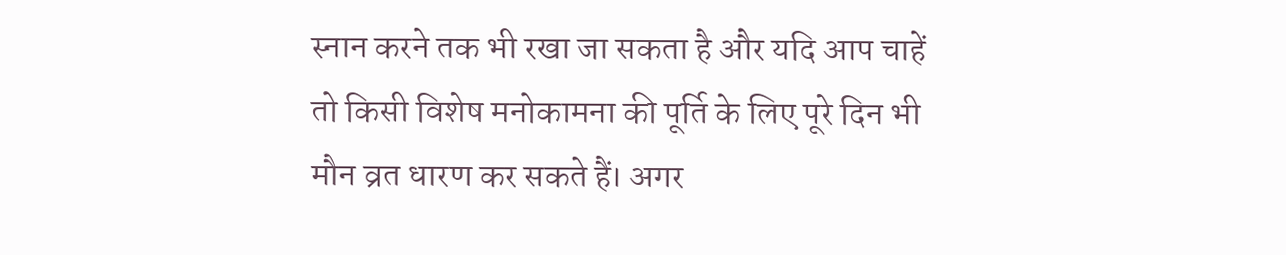स्नान करने तक भी रखा जा सकता है और यदि आप चाहें तो किसी विशेष मनोकामना की पूर्ति के लिए पूरे दिन भी मौन व्रत धारण कर सकते हैं। अगर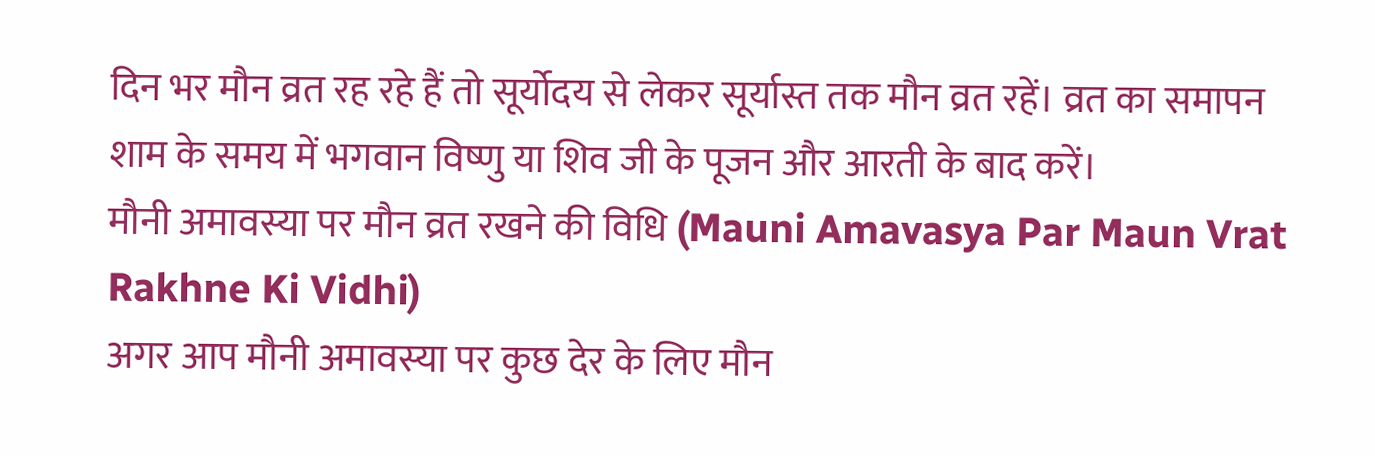दिन भर मौन व्रत रह रहे हैं तो सूर्योदय से लेकर सूर्यास्त तक मौन व्रत रहें। व्रत का समापन शाम के समय में भगवान विष्णु या शिव जी के पूजन और आरती के बाद करें।
मौनी अमावस्या पर मौन व्रत रखने की विधि (Mauni Amavasya Par Maun Vrat Rakhne Ki Vidhi)
अगर आप मौनी अमावस्या पर कुछ देर के लिए मौन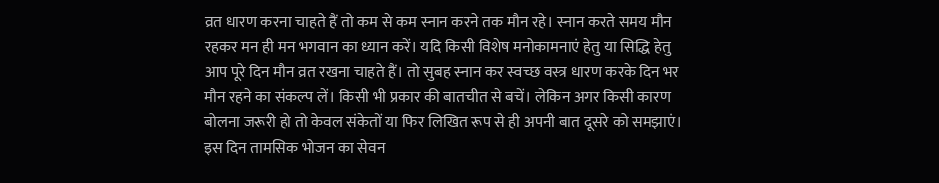व्रत धारण करना चाहते हैं तो कम से कम स्नान करने तक मौन रहे। स्नान करते समय मौन रहकर मन ही मन भगवान का ध्यान करें। यदि किसी विशेष मनोकामनाएं हेतु या सिद्धि हेतु आप पूरे दिन मौन व्रत रखना चाहते हैं। तो सुबह स्नान कर स्वच्छ वस्त्र धारण करके दिन भर मौन रहने का संकल्प लें। किसी भी प्रकार की बातचीत से बचें। लेकिन अगर किसी कारण बोलना जरूरी हो तो केवल संकेतों या फिर लिखित रूप से ही अपनी बात दूसरे को समझाएं। इस दिन तामसिक भोजन का सेवन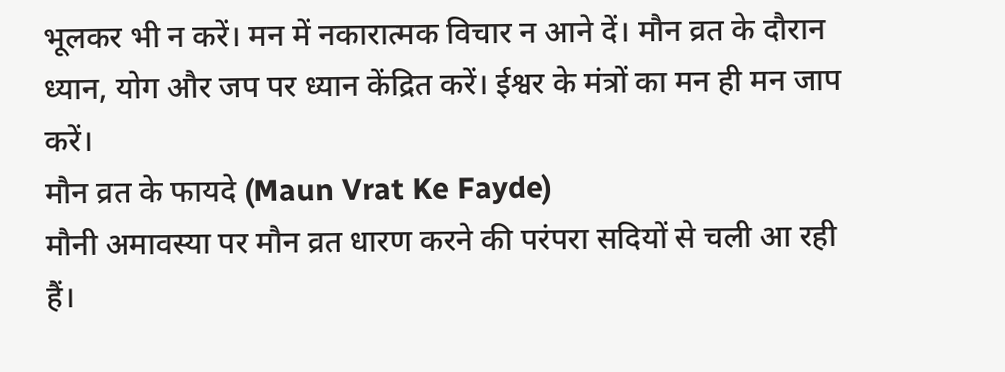भूलकर भी न करें। मन में नकारात्मक विचार न आने दें। मौन व्रत के दौरान ध्यान, योग और जप पर ध्यान केंद्रित करें। ईश्वर के मंत्रों का मन ही मन जाप करें।
मौन व्रत के फायदे (Maun Vrat Ke Fayde)
मौनी अमावस्या पर मौन व्रत धारण करने की परंपरा सदियों से चली आ रही हैं।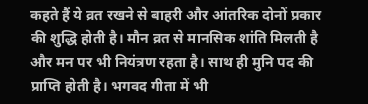कहते हैं ये व्रत रखने से बाहरी और आंतरिक दोनों प्रकार की शुद्धि होती है। मौन व्रत से मानसिक शांति मिलती है और मन पर भी नियंत्रण रहता है। साथ ही मुनि पद की प्राप्ति होती है। भगवद गीता में भी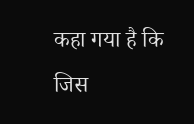कहा गया है कि जिस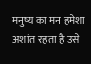मनुष्य का मन हमेशा अशांत रहता है उसे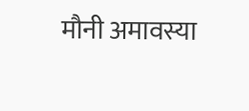मौनी अमावस्या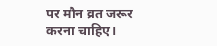पर मौन व्रत जरूर करना चाहिए।